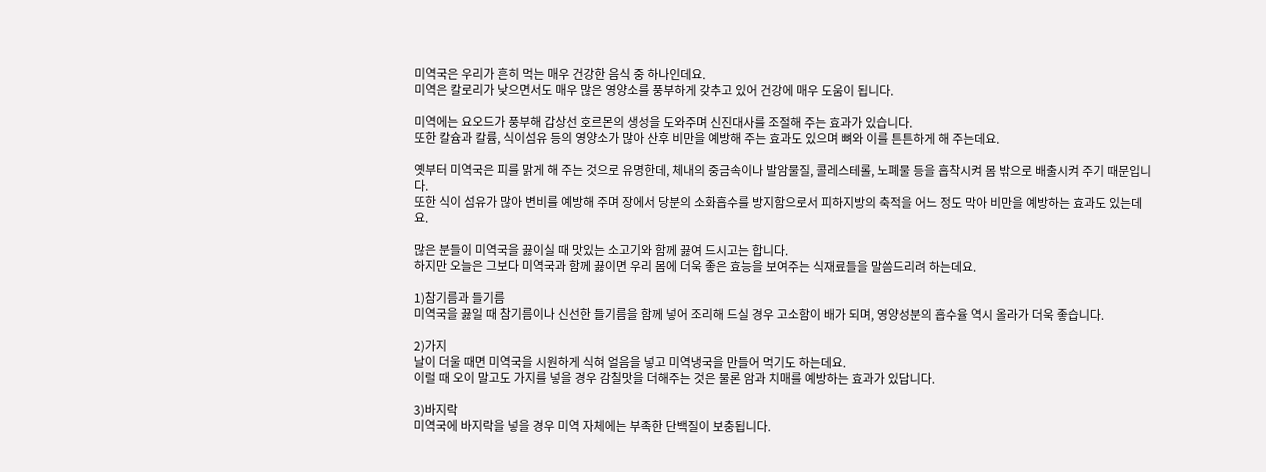미역국은 우리가 흔히 먹는 매우 건강한 음식 중 하나인데요.
미역은 칼로리가 낮으면서도 매우 많은 영양소를 풍부하게 갖추고 있어 건강에 매우 도움이 됩니다.

미역에는 요오드가 풍부해 갑상선 호르몬의 생성을 도와주며 신진대사를 조절해 주는 효과가 있습니다.
또한 칼슘과 칼륨, 식이섬유 등의 영양소가 많아 산후 비만을 예방해 주는 효과도 있으며 뼈와 이를 튼튼하게 해 주는데요.

옛부터 미역국은 피를 맑게 해 주는 것으로 유명한데, 체내의 중금속이나 발암물질, 콜레스테롤, 노폐물 등을 흡착시켜 몸 밖으로 배출시켜 주기 때문입니다.
또한 식이 섬유가 많아 변비를 예방해 주며 장에서 당분의 소화흡수를 방지함으로서 피하지방의 축적을 어느 정도 막아 비만을 예방하는 효과도 있는데요.

많은 분들이 미역국을 끓이실 때 맛있는 소고기와 함께 끓여 드시고는 합니다.
하지만 오늘은 그보다 미역국과 함께 끓이면 우리 몸에 더욱 좋은 효능을 보여주는 식재료들을 말씀드리려 하는데요.

1)참기름과 들기름
미역국을 끓일 때 참기름이나 신선한 들기름을 함께 넣어 조리해 드실 경우 고소함이 배가 되며, 영양성분의 흡수율 역시 올라가 더욱 좋습니다.

2)가지
날이 더울 때면 미역국을 시원하게 식혀 얼음을 넣고 미역냉국을 만들어 먹기도 하는데요.
이럴 때 오이 말고도 가지를 넣을 경우 감칠맛을 더해주는 것은 물론 암과 치매를 예방하는 효과가 있답니다.

3)바지락
미역국에 바지락을 넣을 경우 미역 자체에는 부족한 단백질이 보충됩니다.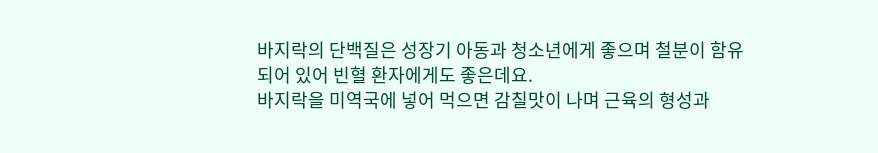바지락의 단백질은 성장기 아동과 청소년에게 좋으며 철분이 함유되어 있어 빈혈 환자에게도 좋은데요.
바지락을 미역국에 넣어 먹으면 감칠맛이 나며 근육의 형성과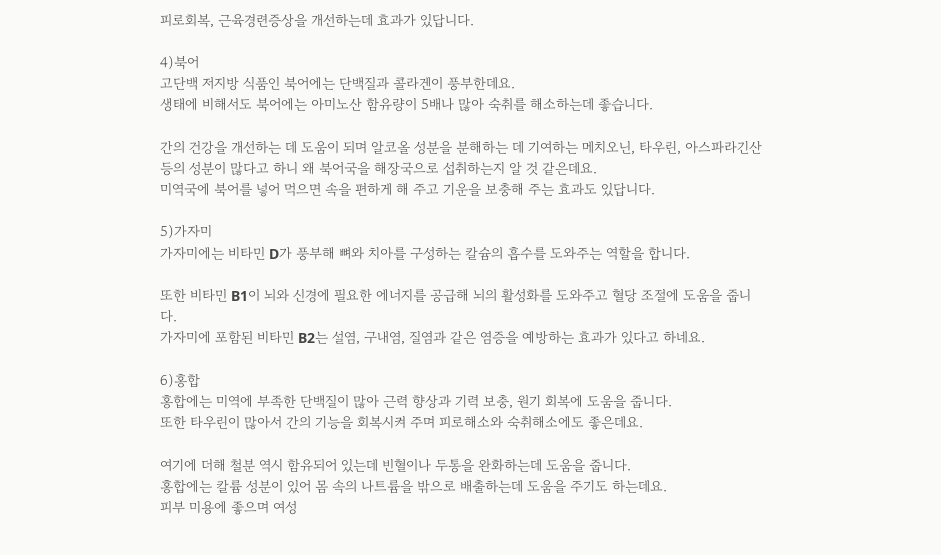피로회복, 근육경련증상을 개선하는데 효과가 있답니다.

4)북어
고단백 저지방 식품인 북어에는 단백질과 콜라겐이 풍부한데요.
생태에 비해서도 북어에는 아미노산 함유량이 5배나 많아 숙취를 해소하는데 좋습니다.

간의 건강을 개선하는 데 도움이 되며 알코올 성분을 분해하는 데 기여하는 메치오닌, 타우린, 아스파라긴산 등의 성분이 많다고 하니 왜 북어국을 해장국으로 섭취하는지 알 것 같은데요.
미역국에 북어를 넣어 먹으면 속을 편하게 해 주고 기운을 보충해 주는 효과도 있답니다.

5)가자미
가자미에는 비타민 D가 풍부해 뼈와 치아를 구성하는 칼슘의 흡수를 도와주는 역할을 합니다.

또한 비타민 B1이 뇌와 신경에 필요한 에너지를 공급해 뇌의 활성화를 도와주고 혈당 조절에 도움을 줍니다.
가자미에 포함된 비타민 B2는 설염, 구내염, 질염과 같은 염증을 예방하는 효과가 있다고 하네요.

6)홍합
홍합에는 미역에 부족한 단백질이 많아 근력 향상과 기력 보충, 원기 회복에 도움을 줍니다.
또한 타우린이 많아서 간의 기능을 회복시켜 주며 피로해소와 숙취해소에도 좋은데요.

여기에 더해 철분 역시 함유되어 있는데 빈혈이나 두통을 완화하는데 도움을 줍니다.
홍합에는 칼륨 성분이 있어 몸 속의 나트륨을 밖으로 배출하는데 도움을 주기도 하는데요.
피부 미용에 좋으며 여성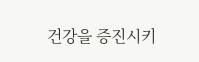건강을 증진시키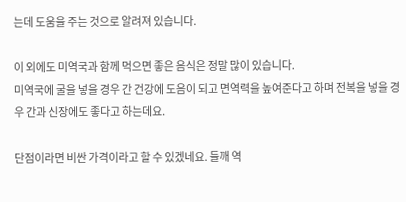는데 도움을 주는 것으로 알려져 있습니다.

이 외에도 미역국과 함께 먹으면 좋은 음식은 정말 많이 있습니다.
미역국에 굴을 넣을 경우 간 건강에 도음이 되고 면역력을 높여준다고 하며 전복을 넣을 경우 간과 신장에도 좋다고 하는데요.

단점이라면 비싼 가격이라고 할 수 있겠네요. 들깨 역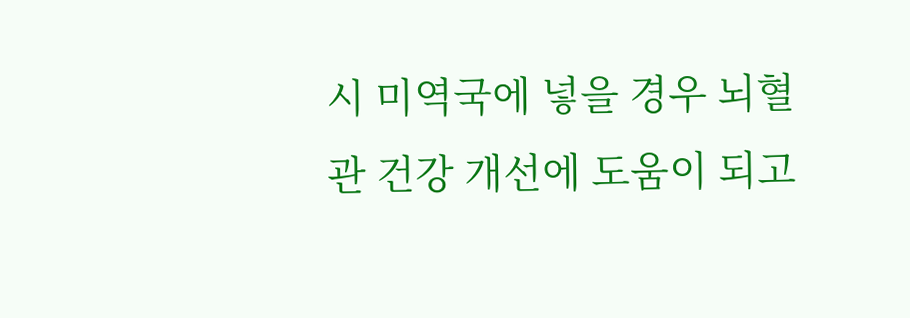시 미역국에 넣을 경우 뇌혈관 건강 개선에 도움이 되고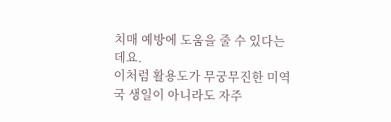치매 예방에 도움을 줄 수 있다는데요.
이처럼 활용도가 무궁무진한 미역국 생일이 아니라도 자주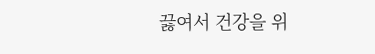끓여서 건강을 위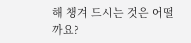해 챙겨 드시는 것은 어떨까요?